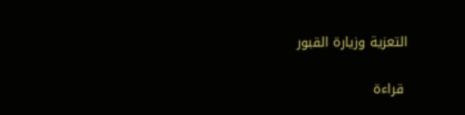التعزية وزيارة القبور

 قراءة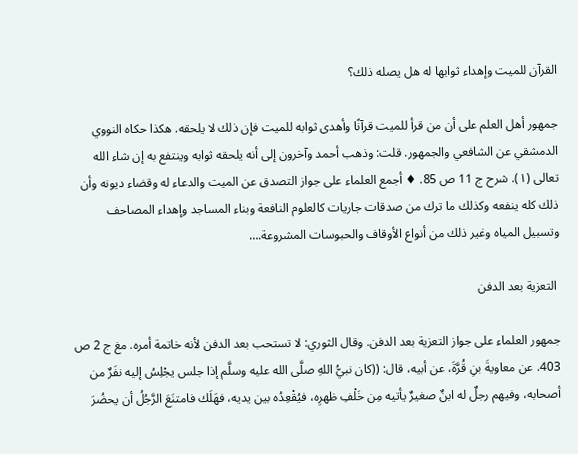القرآن للميت وإهداء ثوابها له هل يصله ذلك؟

جمهور أهل العلم على أن من قرأ للميت قرآنًا وأهدى ثوابه للميت فإن ذلك لا يلحقه. هكذا حكاه النووي الدمشقي عن الشافعي والجمهور. قلت: وذهب أحمد وآخرون إلى أنه يلحقه ثوابه وينتفع به إن شاء الله تعالى (١). شرح ج 11 ص 85. ♦ أجمع العلماء على جواز التصدق عن الميت والدعاء له وقضاء ديونه وأن ذلك كله ينفعه وكذلك ما ترك من صدقات جاريات كالعلوم النافعة وبناء المساجد وإهداء المصاحف وتسبيل المياه وغير ذلك من أنواع الأوقاف والحبوسات المشروعة.…

 التعزية بعد الدفن

جمهور العلماء على جواز التعزية بعد الدفن. وقال الثوري: لا تستحب بعد الدفن لأنه خاتمة أمره. مغ ج 2 ص 403. عن معاويةَ بنِ قُرَّةَ، عن أبيه، قال: ((كان نبيُّ اللهِ صلَّى الله عليه وسلَّم إذا جلس يجْلِسُ إليه نفَرٌ من أصحابه، وفيهم رجلٌ له ابنٌ صغيرٌ يأتيه مِن خَلْفِ ظهرِه، فيُقْعِدُه بين يديه، فهَلَك فامتنَعَ الرَّجُلُ أن يحضُرَ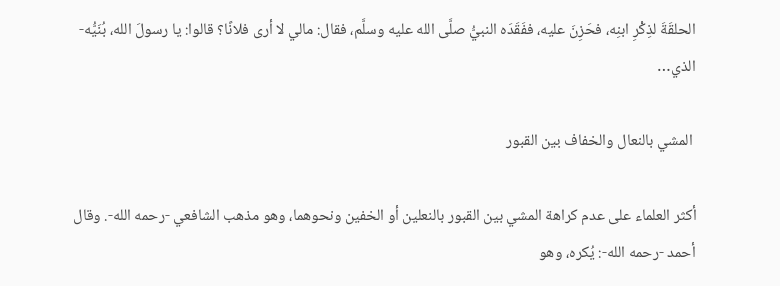الحلقَةَ لذِكْرِ ابنِه، فحَزِنَ عليه، ففَقَدَه النبيُّ صلَّى الله عليه وسلَّم، فقال: مالي لا أرى فلانًا؟ قالوا: يا رسولَ الله، بُنَيُّه- الذي…

 المشي بالنعال والخفاف بين القبور

أكثر العلماء على عدم كراهة المشي بين القبور بالنعلين أو الخفين ونحوهما، وهو مذهب الشافعي -رحمه الله-. وقال أحمد -رحمه الله-: يُكره، وهو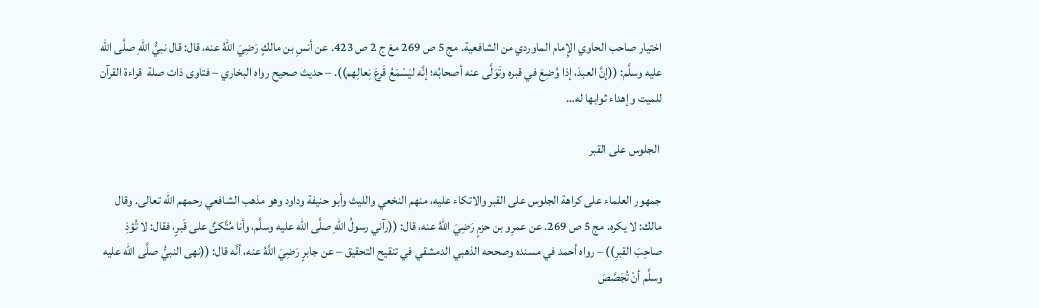اختيار صاحب الحاوي الإِمام الماوردي من الشافعية. مج 5 ص 269 مغ ج 2 ص 423. عن أنسِ بن مالكٍ رَضِيَ اللهُ عنه، قال: قال نبيُّ اللهِ صلَّى الله عليه وسلَّم: ((إنَّ العبدَ، إذا وُضِعَ في قبره وتَوَلَّى عنه أصحابُه؛ إنَّه ليَسْمَعُ قَرعَ نِعالِهم)). – حديث صحيح رواه البخاري – فتاوى ذات صلة  قراءة القرآن للميت وإهداء ثوابها له…

 الجلوس على القبر

جمهور العلماء على كراهة الجلوس على القبر والاتكاء عليه، منهم النخعي والليث وأبو حنيفة وداود وهو مذهب الشافعي رحمهم الله تعالى. وقال مالك: لا يكره. مج 5 ص 269. عن عمرِو بن حزمٍ رَضِيَ اللهُ عنه، قال: ((رآني رسولُ اللهِ صلَّى الله عليه وسلَّم، وأنا مُتَّكئٌ على قَبرٍ، فقال: لا تُؤذِ صاحِبَ القبرِ)) – رواه أحمد في مسنده وصححه الذهبي الدمشقي في تنقيح التحقيق – عن جابرٍ رَضِيَ اللَّهُ عنه، أنَّه قال: ((نهى النبيُّ صلَّى الله عليه وسلَّم أنْ تُجَصَّصَ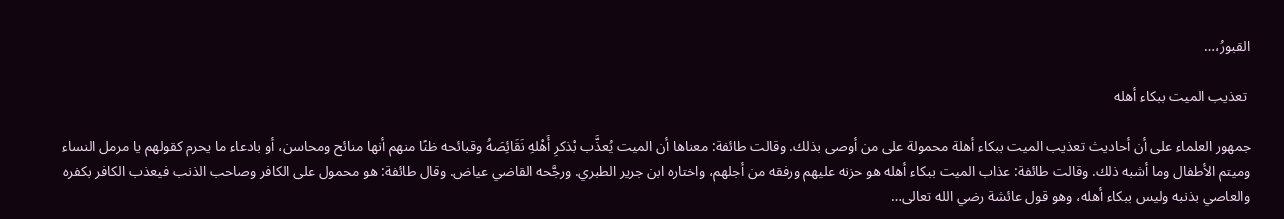القبورُ،…

 تعذيب الميت ببكاء أهله

جمهور العلماء على أن أحاديث تعذيب الميت ببكاء أهلة محمولة على من أوصى بذلك. وقالت طائفة: معناها أن الميت يُعذَّب بْذكرِ أَهْلهِ نَقَائِصَهُ وقبائحه ظنًا منهم أنها منائح ومحاسن، أو بادعاء ما يحرم كقولهم يا مرمل النساء وميتم الأطفال وما أشبه ذلك. وقالت طائفة: عذاب الميت ببكاء أهله هو حزنه عليهم ورفقه من أجلهم، واختاره ابن جرير الطبري. ورجَّحه القاضي عياض. وقال طائفة: هو محمول على الكافر وصاحب الذنب فيعذب الكافر بكفره والعاصي بذنبه وليس ببكاء أهله، وهو قول عائشة رضي الله تعالى…